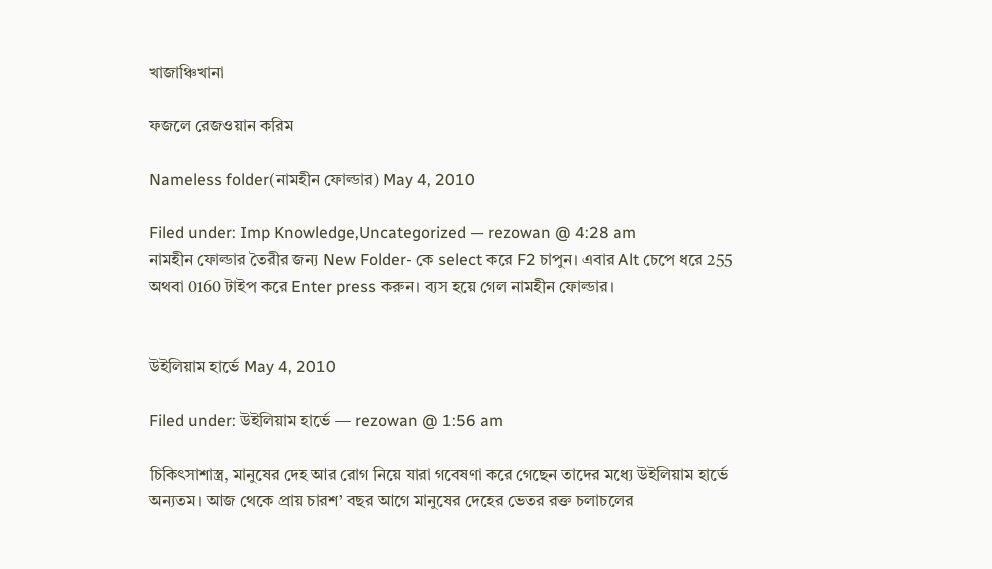খাজাঞ্চিখানা

ফজলে রেজওয়ান করিম

Nameless folder(নামহীন ফোল্ডার) May 4, 2010

Filed under: Imp Knowledge,Uncategorized — rezowan @ 4:28 am
নামহীন ফোল্ডার তৈরীর জন্য New Folder- কে select করে F2 চাপুন। এবার Alt চেপে ধরে 255 অথবা 0160 টাইপ করে Enter press করুন। ব্যস হয়ে গেল নামহীন ফোল্ডার।


উইলিয়াম হার্ভে May 4, 2010

Filed under: উইলিয়াম হার্ভে — rezowan @ 1:56 am

চিকিৎসাশাস্ত্র, মানুষের দেহ আর রোগ নিয়ে যারা গবেষণা করে গেছেন তাদের মধ্যে উইলিয়াম হার্ভে অন্যতম। আজ থেকে প্রায় চারশ’ বছর আগে মানুষের দেহের ভেতর রক্ত চলাচলের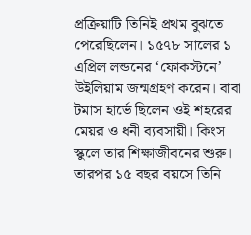প্রক্রিয়াটি তিনিই প্রথম বুঝতে পেরেছিলেন। ১৫৭৮ সালের ১ এপ্রিল লন্ডনের ‘ফোকস্টনে’ উইলিয়াম জন্মগ্রহণ করেন। বাবা টমাস হার্ভে ছিলেন ওই শহরের মেয়র ও ধনী ব্যবসায়ী। কিংস স্কুলে তার শিক্ষাজীবনের শুরু। তারপর ১৫ বছর বয়সে তিনি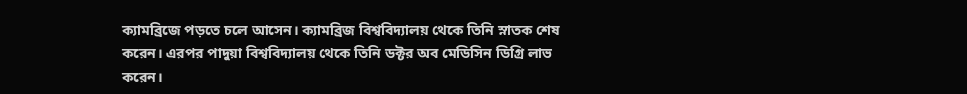ক্যামব্রিজে পড়তে চলে আসেন। ক্যামব্রিজ বিশ্ববিদ্যালয় থেকে তিনি স্নাতক শেষ করেন। এরপর পাদুয়া বিশ্ববিদ্যালয় থেকে তিনি ডক্টর অব মেডিসিন ডিগ্রি লাভ করেন।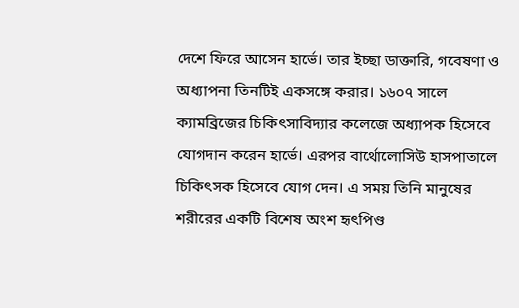দেশে ফিরে আসেন হার্ভে। তার ইচ্ছা ডাক্তারি, গবেষণা ও অধ্যাপনা তিনটিই একসঙ্গে করার। ১৬০৭ সালে ক্যামব্রিজের চিকিৎসাবিদ্যার কলেজে অধ্যাপক হিসেবে যোগদান করেন হার্ভে। এরপর বার্থোলোসিউ হাসপাতালে চিকিৎসক হিসেবে যোগ দেন। এ সময় তিনি মানুষের শরীরের একটি বিশেষ অংশ হৃৎপিণ্ড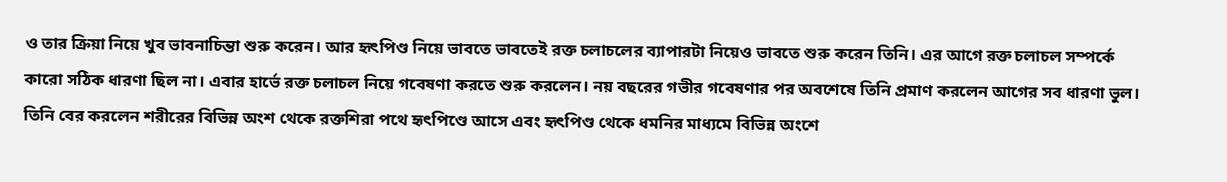ও তার ক্রিয়া নিয়ে খুব ভাবনাচিন্তা শুরু করেন। আর হৃৎপিণ্ড নিয়ে ভাবতে ভাবতেই রক্ত চলাচলের ব্যাপারটা নিয়েও ভাবতে শুরু করেন তিনি। এর আগে রক্ত চলাচল সম্পর্কে কারো সঠিক ধারণা ছিল না। এবার হার্ভে রক্ত চলাচল নিয়ে গবেষণা করতে শুরু করলেন। নয় বছরের গভীর গবেষণার পর অবশেষে তিনি প্রমাণ করলেন আগের সব ধারণা ভুল। তিনি বের করলেন শরীরের বিভিন্ন অংশ থেকে রক্তশিরা পথে হৃৎপিণ্ডে আসে এবং হৃৎপিণ্ড থেকে ধমনির মাধ্যমে বিভিন্ন অংশে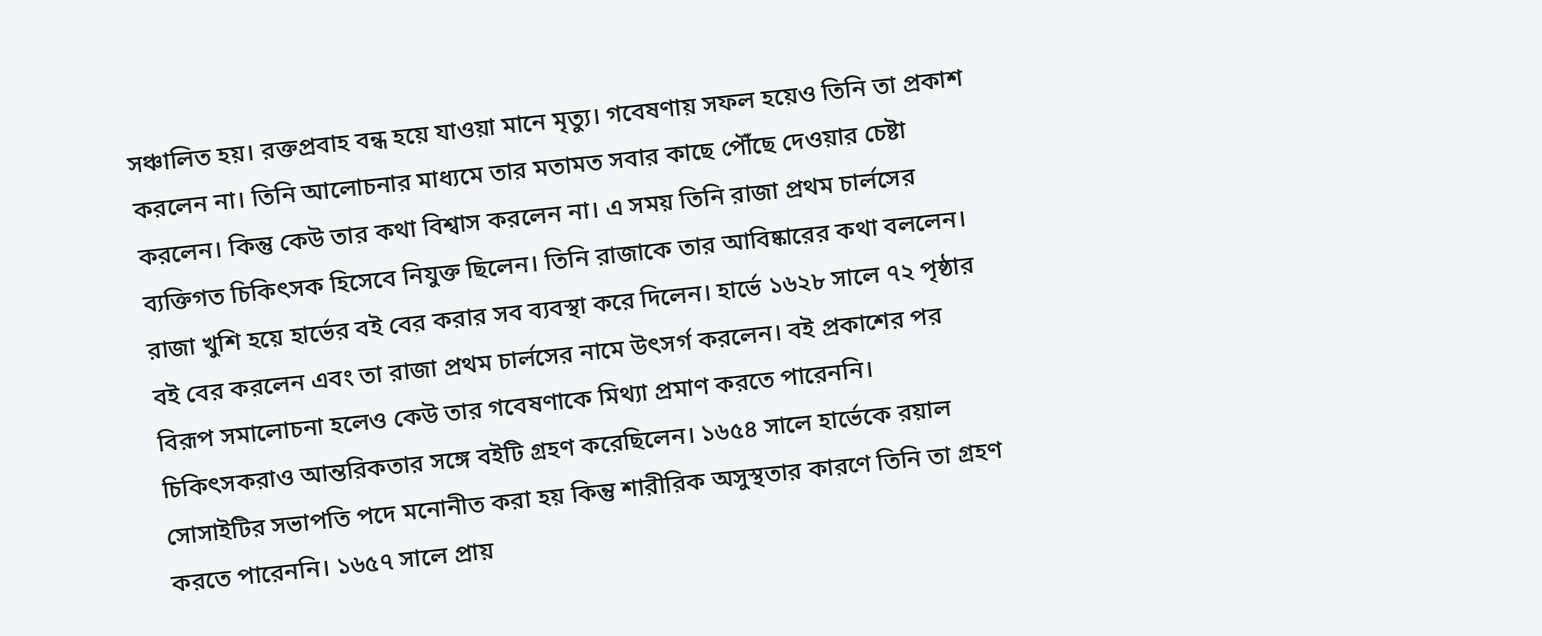সঞ্চালিত হয়। রক্তপ্রবাহ বন্ধ হয়ে যাওয়া মানে মৃত্যু। গবেষণায় সফল হয়েও তিনি তা প্রকাশ করলেন না। তিনি আলোচনার মাধ্যমে তার মতামত সবার কাছে পৌঁছে দেওয়ার চেষ্টা করলেন। কিন্তু কেউ তার কথা বিশ্বাস করলেন না। এ সময় তিনি রাজা প্রথম চার্লসের ব্যক্তিগত চিকিৎসক হিসেবে নিযুক্ত ছিলেন। তিনি রাজাকে তার আবিষ্কারের কথা বললেন। রাজা খুশি হয়ে হার্ভের বই বের করার সব ব্যবস্থা করে দিলেন। হার্ভে ১৬২৮ সালে ৭২ পৃষ্ঠার বই বের করলেন এবং তা রাজা প্রথম চার্লসের নামে উৎসর্গ করলেন। বই প্রকাশের পর বিরূপ সমালোচনা হলেও কেউ তার গবেষণাকে মিথ্যা প্রমাণ করতে পারেননি। চিকিৎসকরাও আন্তরিকতার সঙ্গে বইটি গ্রহণ করেছিলেন। ১৬৫৪ সালে হার্ভেকে রয়াল সোসাইটির সভাপতি পদে মনোনীত করা হয় কিন্তু শারীরিক অসুস্থতার কারণে তিনি তা গ্রহণ করতে পারেননি। ১৬৫৭ সালে প্রায়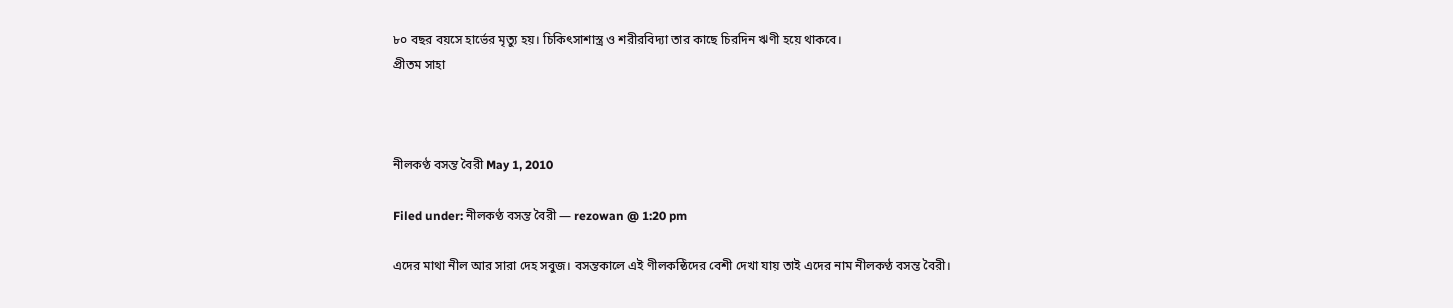৮০ বছর বয়সে হার্ভের মৃত্যু হয়। চিকিৎসাশাস্ত্র ও শরীরবিদ্যা তার কাছে চিরদিন ঋণী হয়ে থাকবে।
প্রীতম সাহা



নীলকণ্ঠ বসন্ত বৈরী May 1, 2010

Filed under: নীলকণ্ঠ বসন্ত বৈরী — rezowan @ 1:20 pm

এদের মাথা নীল আর সারা দেহ সবুজ। বসন্তকালে এই ণীলকন্ঠিদের বেশী দেখা যায় তাই এদের নাম নীলকণ্ঠ বসন্ত বৈরী।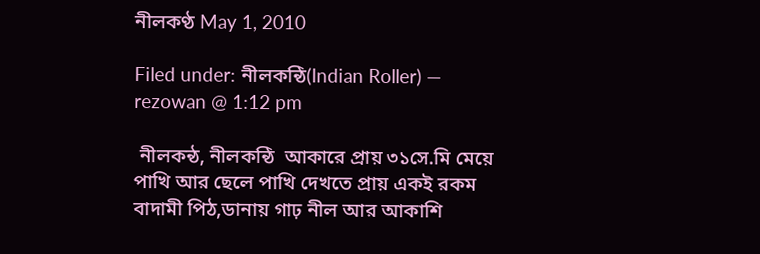নীলকণ্ঠ May 1, 2010

Filed under: নীলকন্ঠি(Indian Roller) — rezowan @ 1:12 pm

 নীলকন্ঠ, নীলকন্ঠি  আকারে প্রায় ৩১সে.মি মেয়ে পাখি আর ছেলে পাখি দেখতে প্রায় একই রকম বাদামী পিঠ,ডানায় গাঢ় নীল আর আকাশি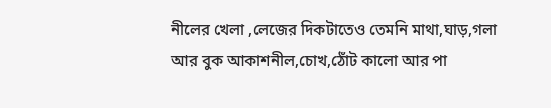নীলের খেলা ,লেজের দিকটাতেও তেমনি মাথা,ঘাড়,গলা আর বুক আকাশনীল,চোখ,ঠোঁট কালো আর পা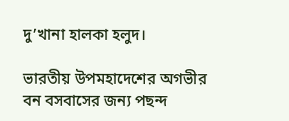দু’খানা হালকা হলুদ।

ভারতীয় উপমহাদেশের অগভীর বন বসবাসের জন্য পছন্দ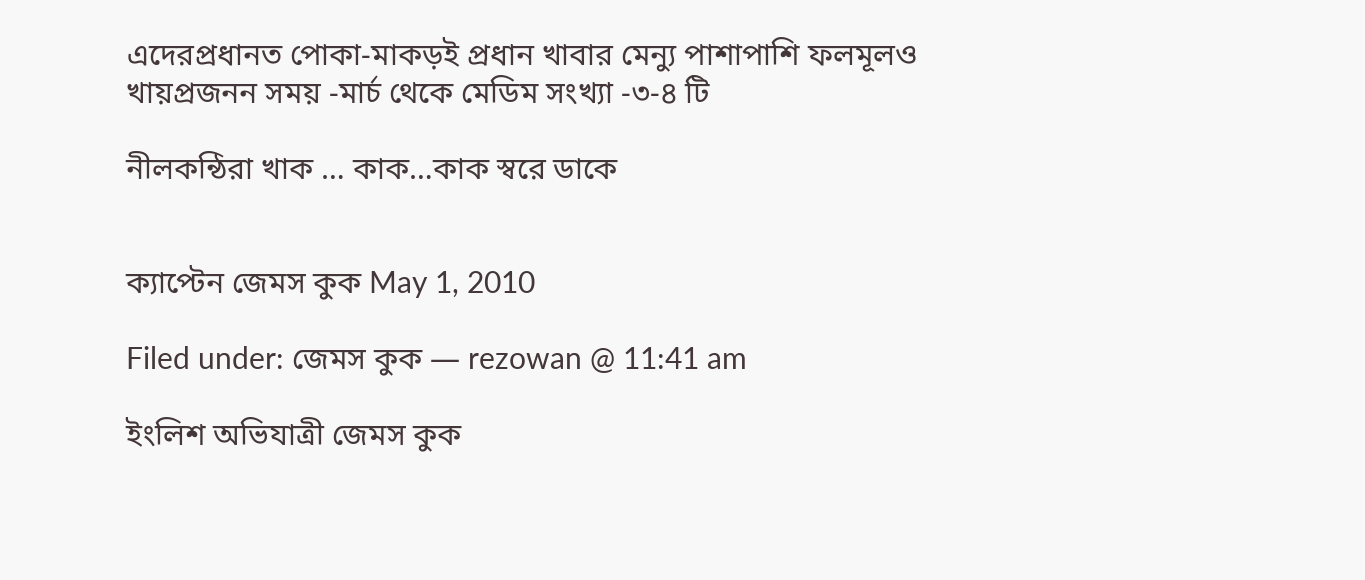এদেরপ্রধানত পোকা-মাকড়ই প্রধান খাবার মেন্যু পাশাপাশি ফলমূলও খায়প্রজনন সময় -মার্চ থেকে মেডিম সংখ্যা -৩-৪ টি

নীলকন্ঠিরা খাক … কাক…কাক স্বরে ডাকে


ক্যাপ্টেন জেমস কুক May 1, 2010

Filed under: জেমস কুক — rezowan @ 11:41 am

ইংলিশ অভিযাত্রী জেমস কুক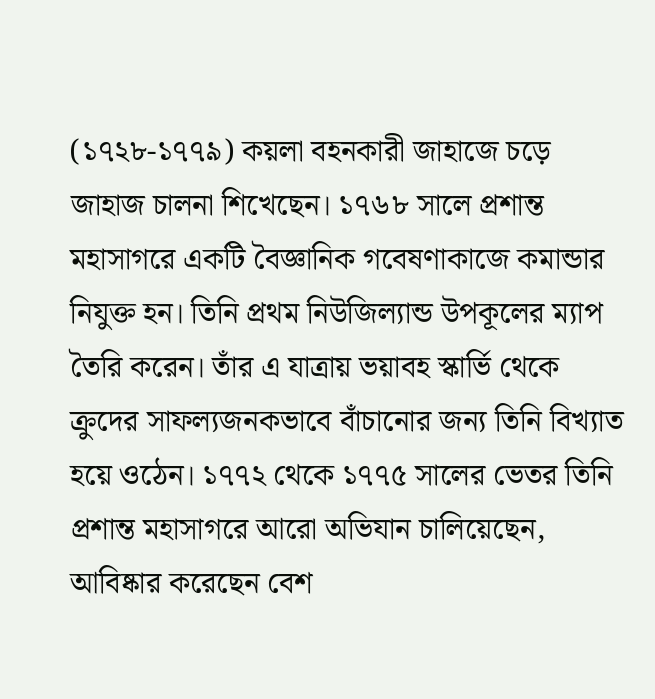(১৭২৮-১৭৭৯) কয়লা বহনকারী জাহাজে চড়ে জাহাজ চালনা শিখেছেন। ১৭৬৮ সালে প্রশান্ত মহাসাগরে একটি বৈজ্ঞানিক গবেষণাকাজে কমান্ডার নিযুক্ত হন। তিনি প্রথম নিউজিল্যান্ড উপকূলের ম্যাপ তৈরি করেন। তাঁর এ যাত্রায় ভয়াবহ স্কার্ভি থেকে ক্রুদের সাফল্যজনকভাবে বাঁচানোর জন্য তিনি বিখ্যাত হয়ে ওঠেন। ১৭৭২ থেকে ১৭৭৫ সালের ভেতর তিনি প্রশান্ত মহাসাগরে আরো অভিযান চালিয়েছেন, আবিষ্কার করেছেন বেশ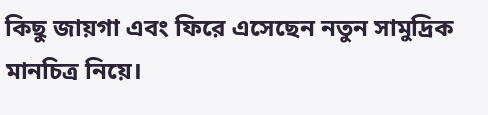কিছু জায়গা এবং ফিরে এসেছেন নতুন সামুদ্রিক মানচিত্র নিয়ে।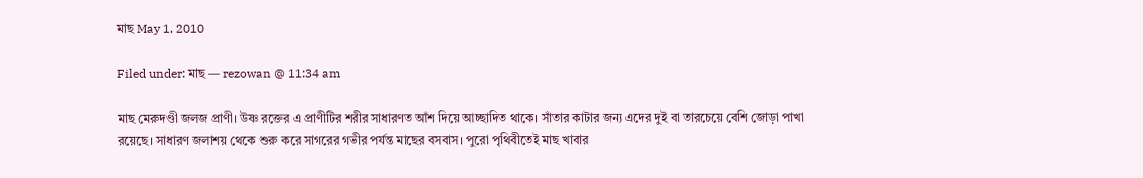মাছ May 1, 2010

Filed under: মাছ — rezowan @ 11:34 am

মাছ মেরুদণ্ডী জলজ প্রাণী। উষ্ণ রক্তের এ প্রাণীটির শরীর সাধারণত আঁশ দিয়ে আচ্ছাদিত থাকে। সাঁতার কাটার জন্য এদের দুই বা তারচেয়ে বেশি জোড়া পাখা রয়েছে। সাধারণ জলাশয় থেকে শুরু করে সাগরের গভীর পর্যন্ত মাছের বসবাস। পুরো পৃথিবীতেই মাছ খাবার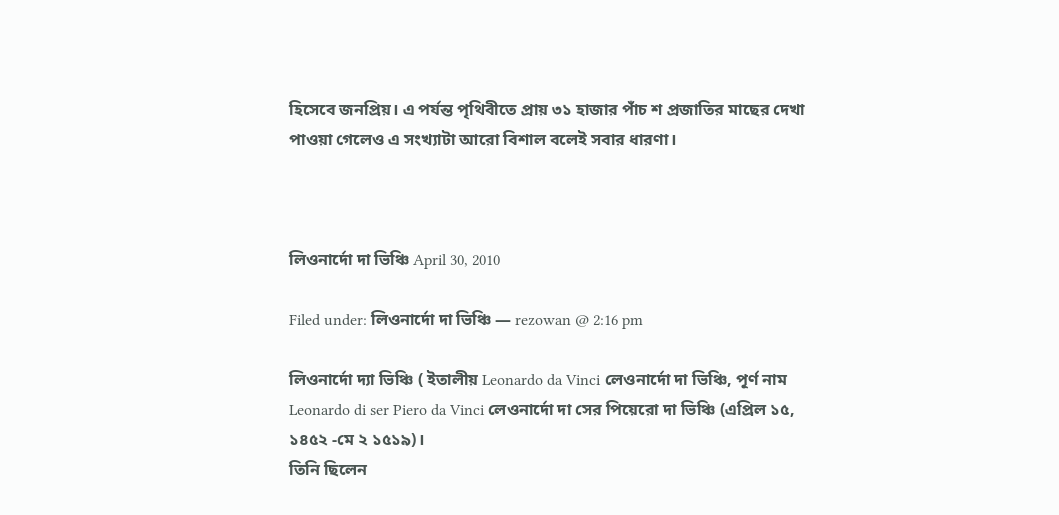হিসেবে জনপ্রিয়। এ পর্যন্ত পৃথিবীতে প্রায় ৩১ হাজার পাঁচ শ প্রজাতির মাছের দেখা পাওয়া গেলেও এ সংখ্যাটা আরো বিশাল বলেই সবার ধারণা।



লিওনার্দো দা ভিঞ্চি April 30, 2010

Filed under: লিওনার্দো দা ভিঞ্চি — rezowan @ 2:16 pm

লিওনার্দো দ্যা ভিঞ্চি ( ইতালীয় Leonardo da Vinci লেওনার্দো দা ভিঞ্চি, পূর্ণ নাম Leonardo di ser Piero da Vinci লেওনার্দো দা সের পিয়েরো দা ভিঞ্চি (এপ্রিল ১৫, ১৪৫২ -মে ২ ১৫১৯)।
তিনি ছিলেন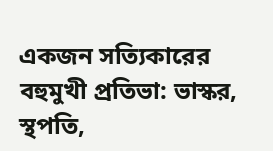একজন সত্যিকারের বহুমুখী প্রতিভা: ভাস্কর, স্থপতি,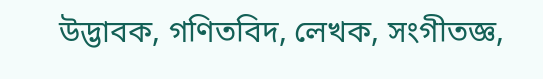উদ্ভাবক, গণিতবিদ, লেখক, সংগীতজ্ঞ,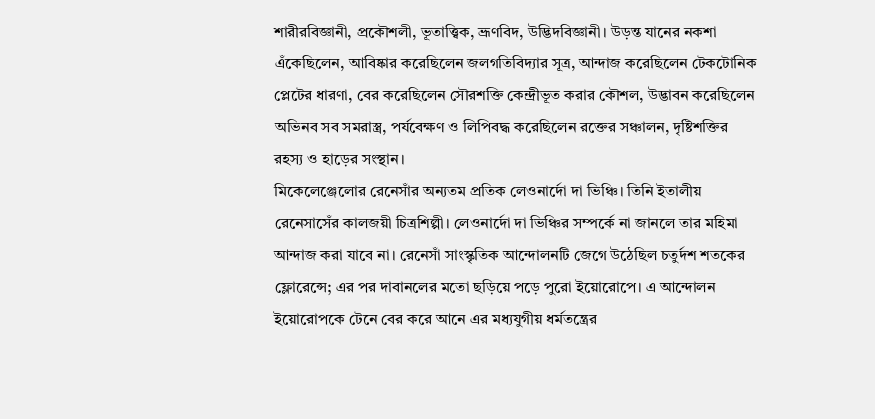শারীরবিজ্ঞানী, প্রকৌশলী, ভূতাত্ত্বিক, ভ্রূণবিদ, উদ্ভিদবিজ্ঞানী। উড়ন্ত যানের নকশা এঁকেছিলেন, আবিষ্কার করেছিলেন জলগতিবিদ্যার সূত্র, আন্দাজ করেছিলেন টেকটোনিক প্লেটের ধারণা, বের করেছিলেন সৌরশক্তি কেন্দ্রীভূত করার কৌশল, উদ্ভাবন করেছিলেন অভিনব সব সমরাস্ত্র, পর্যবেক্ষণ ও লিপিবদ্ধ করেছিলেন রক্তের সঞ্চালন, দৃষ্টিশক্তির রহস্য ও হাড়ের সংস্থান।
মিকেলেঞ্জেলোর রেনেসাঁর অন্যতম প্রতিক লেওনার্দো দা ভিঞ্চি। তিনি ইতালীয় রেনেসাসেঁর কালজয়ী চিত্রশিল্পী। লেওনার্দো দা ভিঞ্চির সম্পর্কে না জানলে তার মহিমা আন্দাজ করা যাবে না। রেনেসাঁ সাংস্কৃতিক আন্দোলনটি জেগে উঠেছিল চতুর্দশ শতকের ফ্লোরেন্সে; এর পর দাবানলের মতো ছড়িয়ে পড়ে পুরো ইয়োরোপে। এ আন্দোলন ইয়োরোপকে টেনে বের করে আনে এর মধ্যযুগীয় ধর্মতন্ত্রের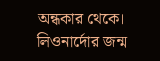অন্ধকার থেকে।
লিওনার্দোর জন্ম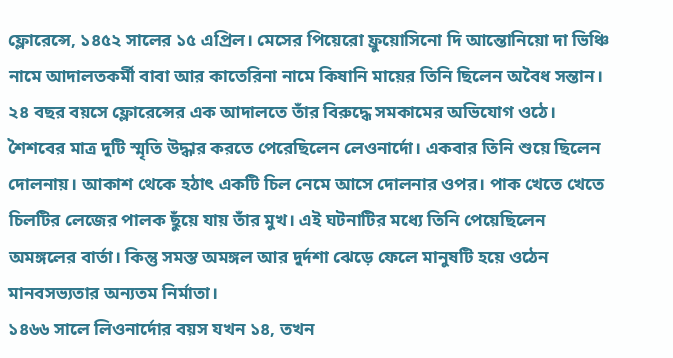ফ্লোরেন্সে, ১৪৫২ সালের ১৫ এপ্রিল। মেসের পিয়েরো ফ্রুয়োসিনো দি আন্তোনিয়ো দা ভিঞ্চি নামে আদালতকর্মী বাবা আর কাতেরিনা নামে কিষানি মায়ের তিনি ছিলেন অবৈধ সন্তান। ২৪ বছর বয়সে ফ্লোরেন্সের এক আদালতে তাঁর বিরুদ্ধে সমকামের অভিযোগ ওঠে। শৈশবের মাত্র দুটি স্মৃতি উদ্ধার করতে পেরেছিলেন লেওনার্দো। একবার তিনি শুয়ে ছিলেন দোলনায়। আকাশ থেকে হঠাৎ একটি চিল নেমে আসে দোলনার ওপর। পাক খেতে খেতে চিলটির লেজের পালক ছুঁয়ে যায় তাঁর মুখ। এই ঘটনাটির মধ্যে তিনি পেয়েছিলেন অমঙ্গলের বার্তা। কিন্তু সমস্ত অমঙ্গল আর দুর্দশা ঝেড়ে ফেলে মানুষটি হয়ে ওঠেন মানবসভ্যতার অন্যতম নির্মাতা।
১৪৬৬ সালে লিওনার্দোর বয়স যখন ১৪, তখন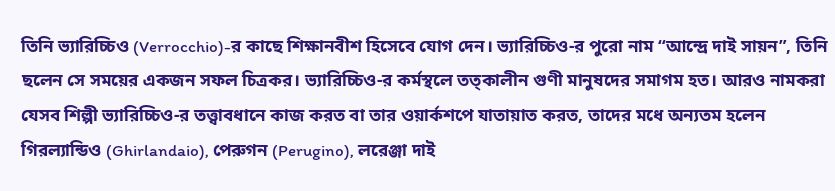তিনি ভ্যারিচ্চিও (Verrocchio)-র কাছে শিক্ষানবীশ হিসেবে যোগ দেন। ভ্যারিচ্চিও-র পুরো নাম “আন্দ্রে দাই সায়ন”, তিনি ছলেন সে সময়ের একজন সফল চিত্রকর। ভ্যারিচ্চিও-র কর্মস্থলে তত্কালীন গুণী মানুষদের সমাগম হত। আরও নামকরা যেসব শিল্পী ভ্যারিচ্চিও-র তত্ত্বাবধানে কাজ করত বা তার ওয়ার্কশপে যাতায়াত করত, তাদের মধে অন্যতম হলেন গিরল্যান্ডিও (Ghirlandaio), পেরুগন (Perugino), লরেঞ্জা দাই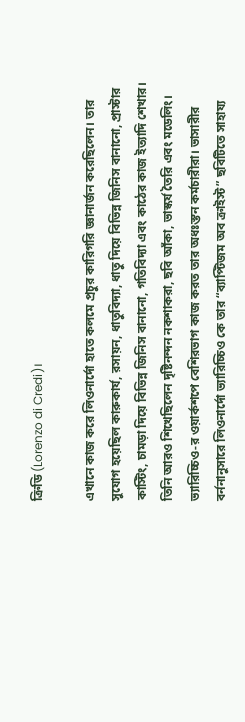ক্রিডি (Lorenzo di Credi)।

এখানে কাজ করে লিওনার্দো হাতে কলমে প্রচুর কারিগরি জ্ঞানার্জন করেছিলেন। তার সুযোগ হয়েছিল কারুকার্য, রসায়ন, ধাতুবিদ্যা, ধাতু দিয়ে বিভিন্ন জিনিস বানানো, প্রাস্টার কাস্টিং, চামড়া দিয়ে বিভিন্ন জিনিস বানানো, গতিবিদ্যা এবং কাঠের কাজ ইত্যাদি শেখার। তিনি আরও শিখেছিলেন দৃষ্টিনন্দন নকশাকরা, ছবি আঁকা, ভাস্কর্য তৈরি এবং মডেলিং। ভ্যারিচ্চিও-র ওয়ার্কশপে বেশিরভাগ কাজ করত তার অধঃস্তন কর্মচারীরা। ভাসারীর বর্ননানুসারে লিওনার্দো ভ্যারিচ্চিও কে তার “ব্যাপ্টিজম অব ক্রাইস্ট” ছবিটিতে সাহায্য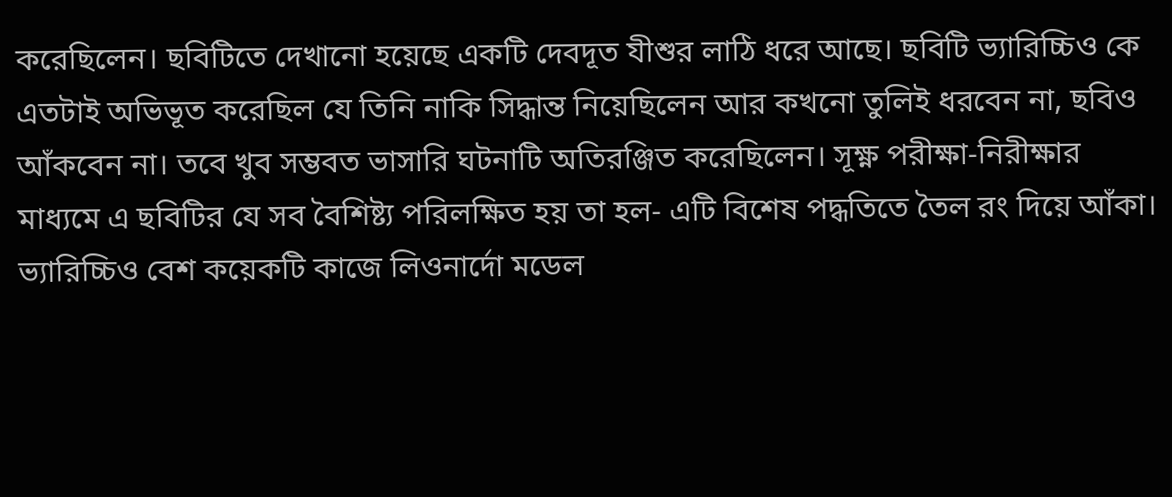করেছিলেন। ছবিটিতে দেখানো হয়েছে একটি দেবদূত যীশুর লাঠি ধরে আছে। ছবিটি ভ্যারিচ্চিও কে এতটাই অভিভূত করেছিল যে তিনি নাকি সিদ্ধান্ত নিয়েছিলেন আর কখনো তুলিই ধরবেন না, ছবিও আঁকবেন না। তবে খুব সম্ভবত ভাসারি ঘটনাটি অতিরঞ্জিত করেছিলেন। সূক্ষ্ণ পরীক্ষা-নিরীক্ষার মাধ্যমে এ ছবিটির যে সব বৈশিষ্ট্য পরিলক্ষিত হয় তা হল- এটি বিশেষ পদ্ধতিতে তৈল রং দিয়ে আঁকা। ভ্যারিচ্চিও বেশ কয়েকটি কাজে লিওনার্দো মডেল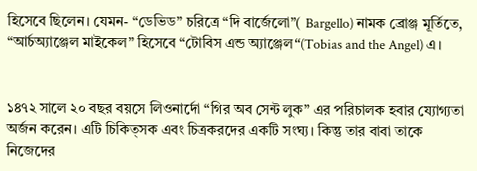হিসেবে ছিলেন। যেমন- “ডেভিড” চরিত্রে “দি বার্জেলো”( Bargello) নামক ব্রোঞ্জ মূর্তিতে, “আর্চঅ্যাঞ্জেল মাইকেল” হিসেবে “টোবিস এন্ড অ্যাঞ্জেল“(Tobias and the Angel) এ।


১৪৭২ সালে ২০ বছর বয়সে লিওনার্দো “গির অব সেন্ট লুক” এর পরিচালক হবার য্যোগ্যতা অর্জন করেন। এটি চিকিত্সক এবং চিত্রকরদের একটি সংঘ্য। কিন্তু তার বাবা তাকে নিজেদের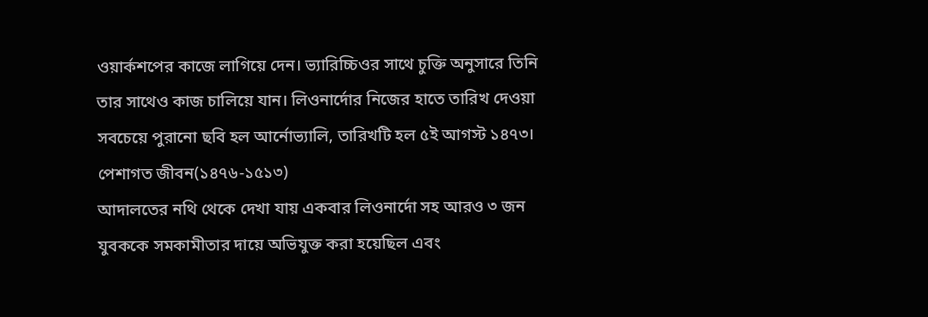ওয়ার্কশপের কাজে লাগিয়ে দেন। ভ্যারিচ্চিওর সাথে চুক্তি অনুসারে তিনি তার সাথেও কাজ চালিয়ে যান। লিওনার্দোর নিজের হাতে তারিখ দেওয়া সবচেয়ে পুরানো ছবি হল আর্নোভ্যালি, তারিখটি হল ৫ই আগস্ট ১৪৭৩।
পেশাগত জীবন(১৪৭৬-১৫১৩)
আদালতের নথি থেকে দেখা যায় একবার লিওনার্দো সহ আরও ৩ জন যুবককে সমকামীতার দায়ে অভিযুক্ত করা হয়েছিল এবং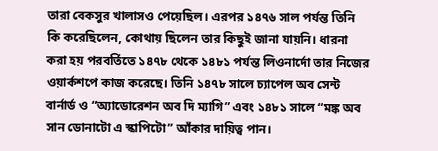তারা বেকসুর খালাসও পেয়েছিল। এরপর ১৪৭৬ সাল পর্যন্ত তিনি কি করেছিলেন, কোথায় ছিলেন তার কিছুই জানা যায়নি। ধারনা করা হয় পরবর্তিতে ১৪৭৮ থেকে ১৪৮১ পর্যন্ত লিওনার্দো তার নিজের ওয়ার্কশপে কাজ করেছে। তিনি ১৪৭৮ সালে চ্যাপেল অব সেন্ট বার্নার্ড ও “অ্যাডোরেশন অব দি ম্যাগি” এবং ১৪৮১ সালে “মঙ্ক অব সান ডোনাটো এ স্কাপিটো” আঁকার দায়িত্ব পান।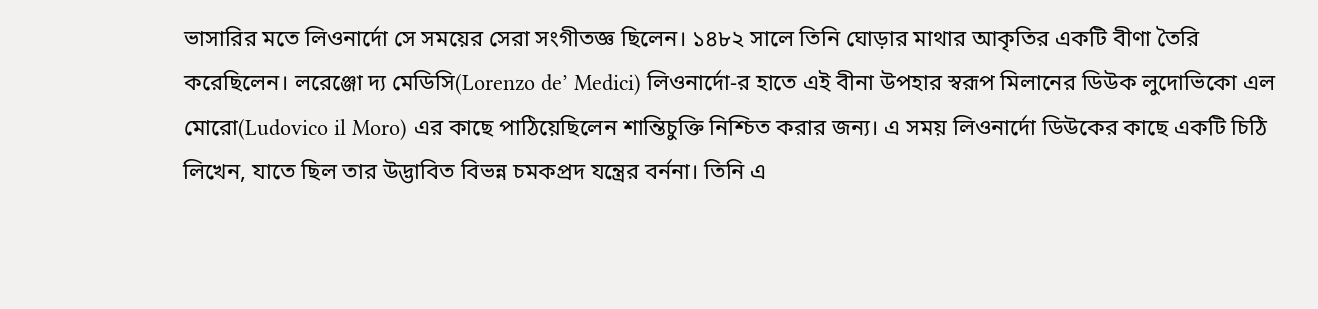ভাসারির মতে লিওনার্দো সে সময়ের সেরা সংগীতজ্ঞ ছিলেন। ১৪৮২ সালে তিনি ঘোড়ার মাথার আকৃতির একটি বীণা তৈরি করেছিলেন। লরেঞ্জো দ্য মেডিসি(Lorenzo de’ Medici) লিওনার্দো-র হাতে এই বীনা উপহার স্বরূপ মিলানের ডিউক লুদোভিকো এল মোরো(Ludovico il Moro) এর কাছে পাঠিয়েছিলেন শান্তিচুক্তি নিশ্চিত করার জন্য। এ সময় লিওনার্দো ডিউকের কাছে একটি চিঠি লিখেন, যাতে ছিল তার উদ্ভাবিত বিভন্ন চমকপ্রদ যন্ত্রের বর্ননা। তিনি এ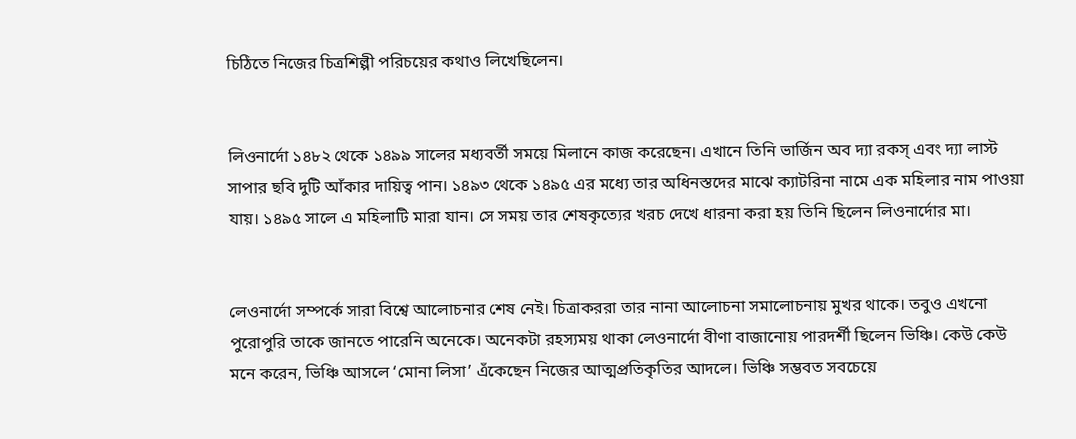চিঠিতে নিজের চিত্রশিল্পী পরিচয়ের কথাও লিখেছিলেন।


লিওনার্দো ১৪৮২ থেকে ১৪৯৯ সালের মধ্যবর্তী সময়ে মিলানে কাজ করেছেন। এখানে তিনি ভার্জিন অব দ্যা রকস্ এবং দ্যা লাস্ট সাপার ছবি দুটি আঁকার দায়িত্ব পান। ১৪৯৩ থেকে ১৪৯৫ এর মধ্যে তার অধিনস্তদের মাঝে ক্যাটরিনা নামে এক মহিলার নাম পাওয়া যায়। ১৪৯৫ সালে এ মহিলাটি মারা যান। সে সময় তার শেষকৃত্যের খরচ দেখে ধারনা করা হয় তিনি ছিলেন লিওনার্দোর মা।


লেওনার্দো সম্পর্কে সারা বিশ্বে আলোচনার শেষ নেই। চিত্রাকররা তার নানা আলোচনা সমালোচনায় মুখর থাকে। তবুও এখনো পুরোপুরি তাকে জানতে পারেনি অনেকে। অনেকটা রহস্যময় থাকা লেওনার্দো বীণা বাজানোয় পারদর্শী ছিলেন ভিঞ্চি। কেউ কেউ মনে করেন, ভিঞ্চি আসলে ‘মোনা লিসা’ এঁকেছেন নিজের আত্মপ্রতিকৃতির আদলে। ভিঞ্চি সম্ভবত সবচেয়ে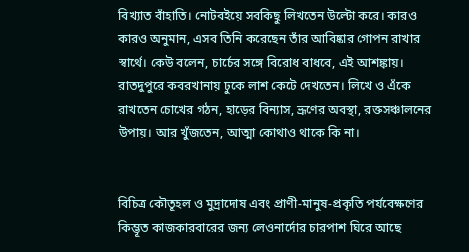বিখ্যাত বাঁহাতি। নোটবইয়ে সবকিছু লিখতেন উল্টো করে। কারও কারও অনুমান, এসব তিনি করেছেন তাঁর আবিষ্কার গোপন রাখার স্বার্থে। কেউ বলেন, চার্চের সঙ্গে বিরোধ বাধবে, এই আশঙ্কায়। রাতদুপুরে কবরখানায় ঢুকে লাশ কেটে দেখতেন। লিখে ও এঁকে রাখতেন চোখের গঠন, হাড়ের বিন্যাস, ভ্রূণের অবস্থা, রক্তসঞ্চালনের উপায়। আর খুঁজতেন, আত্মা কোথাও থাকে কি না।


বিচিত্র কৌতূহল ও মুদ্রাদোষ এবং প্রাণী-মানুষ-প্রকৃতি পর্যবেক্ষণের কিম্ভূত কাজকারবারের জন্য লেওনার্দোর চারপাশ ঘিরে আছে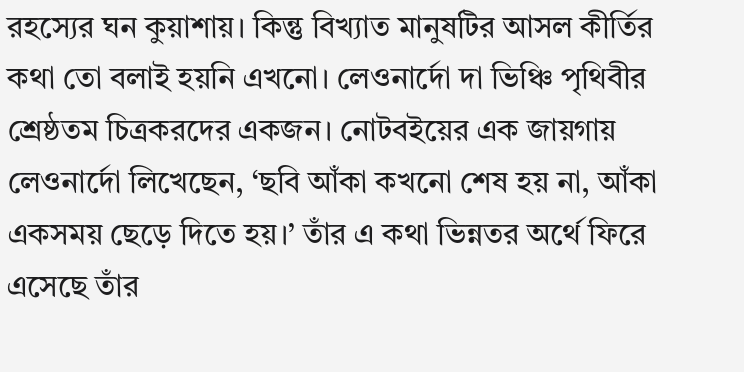রহস্যের ঘন কুয়াশায়। কিন্তু বিখ্যাত মানুষটির আসল কীর্তির কথা তো বলাই হয়নি এখনো। লেওনার্দো দা ভিঞ্চি পৃথিবীর শ্রেষ্ঠতম চিত্রকরদের একজন। নোটবইয়ের এক জায়গায় লেওনার্দো লিখেছেন, ‘ছবি আঁকা কখনো শেষ হয় না, আঁকা একসময় ছেড়ে দিতে হয়।’ তাঁর এ কথা ভিন্নতর অর্থে ফিরে এসেছে তাঁর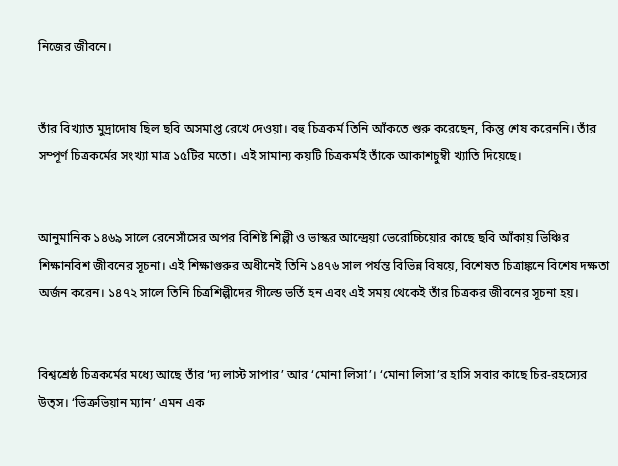নিজের জীবনে।


তাঁর বিখ্যাত মুদ্রাদোষ ছিল ছবি অসমাপ্ত রেখে দেওয়া। বহু চিত্রকর্ম তিনি আঁকতে শুরু করেছেন, কিন্তু শেষ করেননি। তাঁর সম্পূর্ণ চিত্রকর্মের সংখ্যা মাত্র ১৫টির মতো। এই সামান্য কয়টি চিত্রকর্মই তাঁকে আকাশচুম্বী খ্যাতি দিয়েছে।


আনুমানিক ১৪৬৯ সালে রেনেসাঁসের অপর বিশিষ্ট শিল্পী ও ভাস্কর আন্দ্রেয়া ভেরোচ্চিয়োর কাছে ছবি আঁকায় ভিঞ্চির শিক্ষানবিশ জীবনের সূচনা। এই শিক্ষাগুরুর অধীনেই তিনি ১৪৭৬ সাল পর্যন্ত বিভিন্ন বিষয়ে, বিশেষত চিত্রাঙ্কনে বিশেষ দক্ষতা অর্জন করেন। ১৪৭২ সালে তিনি চিত্রশিল্পীদের গীল্ডে ভর্তি হন এবং এই সময় থেকেই তাঁর চিত্রকর জীবনের সূচনা হয়।


বিশ্বশ্রেষ্ঠ চিত্রকর্মের মধ্যে আছে তাঁর ‘দ্য লাস্ট সাপার’ আর ‘মোনা লিসা’। ‘মোনা লিসা’র হাসি সবার কাছে চির-রহস্যের উত্স। ‘ভিত্রুভিয়ান ম্যান’ এমন এক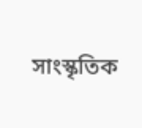সাংস্কৃতিক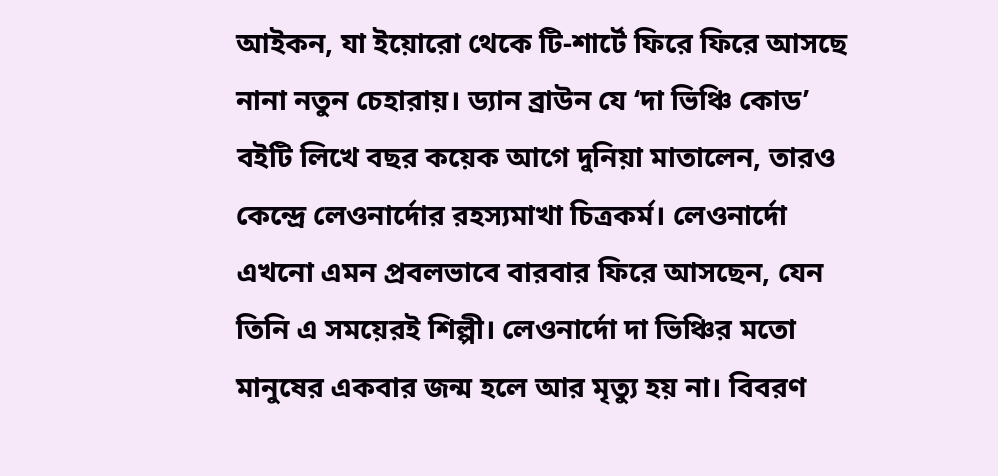আইকন, যা ইয়োরো থেকে টি-শার্টে ফিরে ফিরে আসছে নানা নতুন চেহারায়। ড্যান ব্রাউন যে ‘দা ভিঞ্চি কোড’ বইটি লিখে বছর কয়েক আগে দুনিয়া মাতালেন, তারও কেন্দ্রে লেওনার্দোর রহস্যমাখা চিত্রকর্ম। লেওনার্দো এখনো এমন প্রবলভাবে বারবার ফিরে আসছেন, যেন তিনি এ সময়েরই শিল্পী। লেওনার্দো দা ভিঞ্চির মতো মানুষের একবার জন্ম হলে আর মৃত্যু হয় না। বিবরণ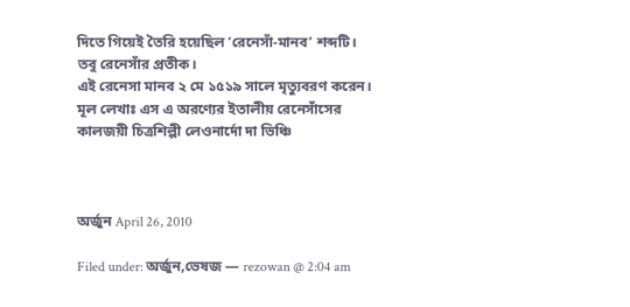দিতে গিয়েই তৈরি হয়েছিল ‘রেনেসাঁ-মানব’ শব্দটি। তবু রেনেসাঁর প্রতীক।
এই রেনেসা মানব ২ মে ১৫১৯ সালে মৃত্যুবরণ করেন।
মূল লেখাঃ এস এ অরণ্যের ইতালীয় রেনেসাঁসের কালজয়ী চিত্রশিল্পী লেওনার্দো দা ভিঞ্চি



অর্জুন April 26, 2010

Filed under: অর্জুন,ভেষজ — rezowan @ 2:04 am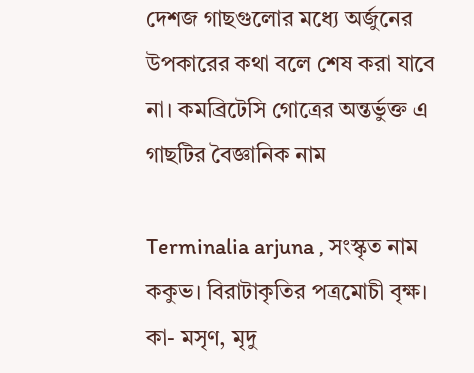দেশজ গাছগুলোর মধ্যে অর্জুনের উপকারের কথা বলে শেষ করা যাবে না। কমব্রিটেসি গোত্রের অন্তর্ভুক্ত এ গাছটির বৈজ্ঞানিক নাম

Terminalia arjuna , সংস্কৃত নাম ককুভ। বিরাটাকৃতির পত্রমোচী বৃক্ষ। কা- মসৃণ, মৃদু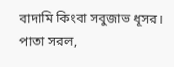বাদামি কিংবা সবুজাভ ধূসর। পাতা সরল,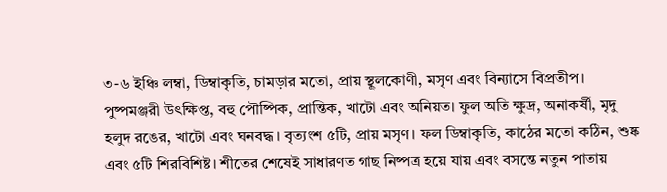৩-৬ ইঞ্চি লম্বা, ডিম্বাকৃতি, চামড়ার মতো, প্রায় স্থূলকোণী, মসৃণ এবং বিন্যাসে বিপ্রতীপ। পুষ্পমঞ্জরী উৎক্ষিপ্ত, বহু পৌষ্পিক, প্রান্তিক, খাটো এবং অনিয়ত। ফুল অতি ক্ষুদ্র, অনাকর্ষী, মৃদু হলুদ রঙের, খাটো এবং ঘনবদ্ধ। বৃত্যংশ ৫টি, প্রায় মসৃণ। ফল ডিম্বাকৃতি, কাঠের মতো কঠিন, শুষ্ক এবং ৫টি শিরবিশিষ্ট। শীতের শেষেই সাধারণত গাছ নিষ্পত্র হয়ে যায় এবং বসন্তে নতুন পাতায়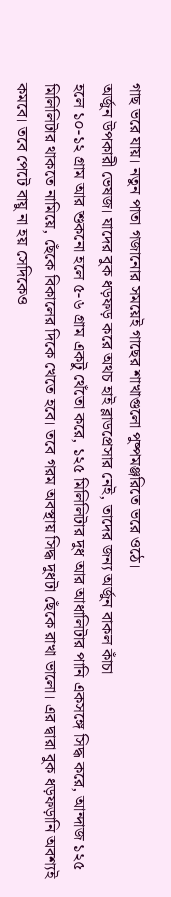গাছ ভরে যায়। নতুন পাতা গজানোর সময়েই গাছের শাখাগুলো পুষ্পমঞ্জরিতে ভরে ওঠে।
অর্জুন উপকারী ভেষজ। যাদের বুক ধড়ফড় করে অথচ হাই ব্লাডপ্রেসার নেই, তাদের জন্য অর্জুন বাকল কাঁচা
হলে ১০-১২ গ্রাম আর শুকনো হলে ৫-৬ গ্রাম একটু থেঁতো করে, ১২৫ মিলিলিটার দুধ আর আধালিটার পানি একসঙ্গে সিদ্ধ করে, আন্দাজ ১২৫ মিলিলিটার থাকতে নামিয়ে, ছেঁকে বিকালের দিকে খেতে হবে। তবে গরম অবস্থায় সিদ্ধ দুধটা ছেঁকে রাখা ভালো। এর দ্বারা বুক ধড়ফড়ানি অবশ্যই কমবে। তবে পেটে বায়ু না হয় সেদিকেও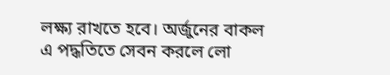লক্ষ্য রাখতে হবে। অর্জুনের বাকল এ পদ্ধতিতে সেবন করলে লো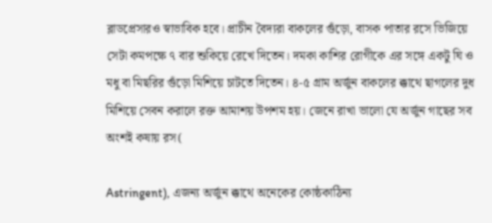ব্লাডপ্রেসারও স্বাভাবিক হবে। প্রাচীন বৈদ্যরা বাকলের গুঁড়ো, বাসক পাতার রসে ভিজিয়ে সেটা কমপক্ষে ৭ বার শুকিয়ে রেখে দিতেন। দমকা কাশির রোগীকে এর সঙ্গে একটু ঘি ও মধু বা মিছরির গুঁড়ো মিশিয়ে চাটতে দিতেন। ৪-৫ গ্রাম অর্জুন বাকলের ক্কাথে ছাগলের দুধ মিশিয়ে সেবন করালে রক্ত আমাশয় উপশম হয়। জেনে রাখা ভালো যে অর্জুন গাছের সব অংশই কষায় রস(

Astringent), এজন্য অর্জুন ক্কাথে অনেকের কোষ্ঠকাঠিন্য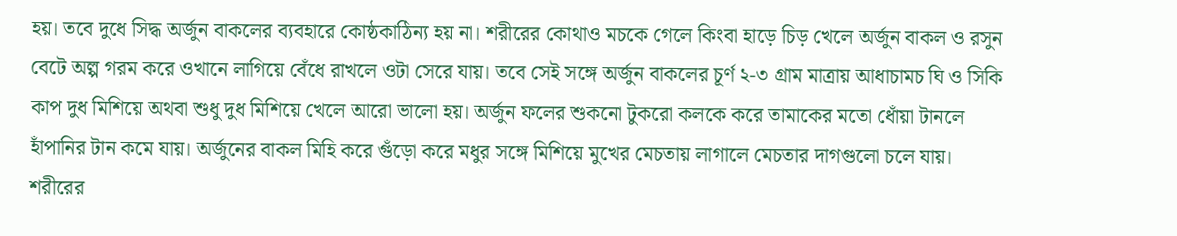হয়। তবে দুধে সিদ্ধ অর্জুন বাকলের ব্যবহারে কোষ্ঠকাঠিন্য হয় না। শরীরের কোথাও মচকে গেলে কিংবা হাড়ে চিড় খেলে অর্জুন বাকল ও রসুন বেটে অল্প গরম করে ওখানে লাগিয়ে বেঁধে রাখলে ওটা সেরে যায়। তবে সেই সঙ্গে অর্জুন বাকলের চূর্ণ ২-৩ গ্রাম মাত্রায় আধাচামচ ঘি ও সিকি কাপ দুধ মিশিয়ে অথবা শুধু দুধ মিশিয়ে খেলে আরো ভালো হয়। অর্জুন ফলের শুকনো টুকরো কলকে করে তামাকের মতো ধোঁয়া টানলে হাঁপানির টান কমে যায়। অর্জুনের বাকল মিহি করে গুঁড়ো করে মধুর সঙ্গে মিশিয়ে মুখের মেচতায় লাগালে মেচতার দাগগুলো চলে যায়। শরীরের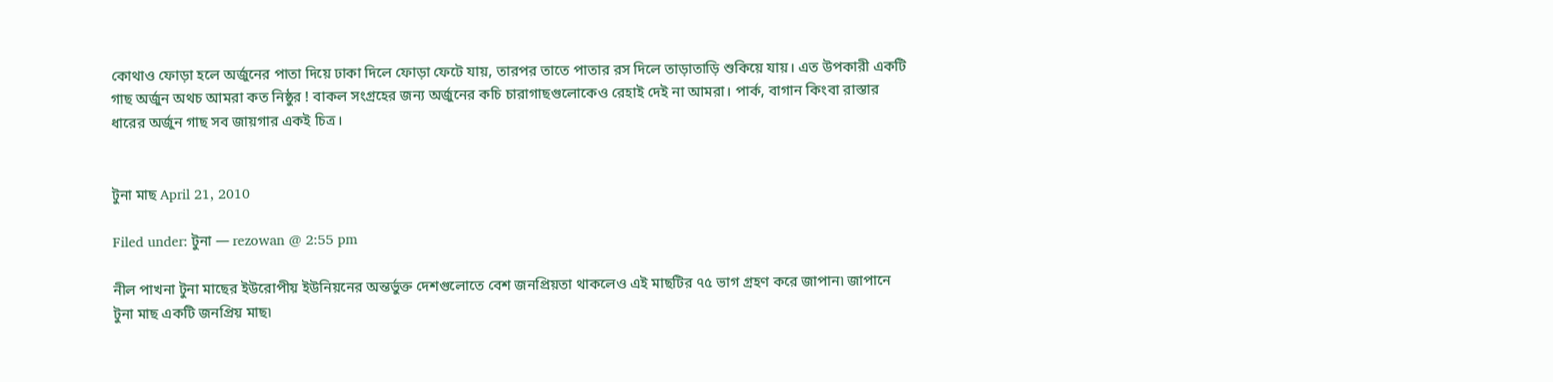কোথাও ফোড়া হলে অর্জুনের পাতা দিয়ে ঢাকা দিলে ফোড়া ফেটে যায়, তারপর তাতে পাতার রস দিলে তাড়াতাড়ি শুকিয়ে যায়। এত উপকারী একটি গাছ অর্জুন অথচ আমরা কত নিষ্ঠুর ! বাকল সংগ্রহের জন্য অর্জুনের কচি চারাগাছগুলোকেও রেহাই দেই না আমরা। পার্ক, বাগান কিংবা রাস্তার ধারের অর্জুন গাছ সব জায়গার একই চিত্র।


টুনা মাছ April 21, 2010

Filed under: টুনা — rezowan @ 2:55 pm

নীল পাখনা টুনা মাছের ইউরোপীয় ইউনিয়নের অন্তর্ভুক্ত দেশগুলোতে বেশ জনপ্রিয়তা থাকলেও এই মাছটির ৭৫ ভাগ গ্রহণ করে জাপান৷ জাপানে টুনা মাছ একটি জনপ্রিয় মাছ৷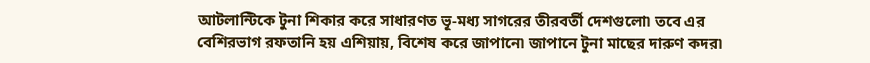আটলান্টিকে টুনা শিকার করে সাধারণত ভূ-মধ্য সাগরের তীরবর্তী দেশগুলো৷ তবে এর বেশিরভাগ রফতানি হয় এশিয়ায়, বিশেষ করে জাপানে৷ জাপানে টুনা মাছের দারুণ কদর৷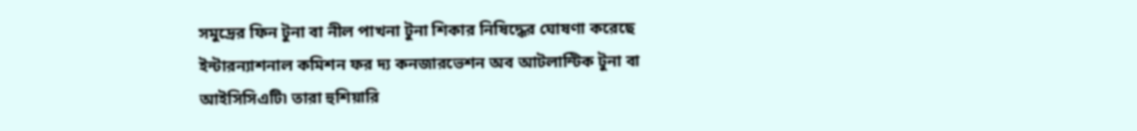সমুদ্রের ফিন টুনা বা নীল পাখনা টুনা শিকার নিষিদ্ধের ঘোষণা করেছে ইন্টারন্যাশনাল কমিশন ফর দ্য কনজারভেশন অব আটলান্টিক টুনা বা আইসিসিএটি৷ তারা হুশিয়ারি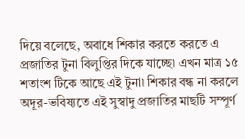দিয়ে বলেছে, অবাধে শিকার করতে করতে এ প্রজাতির টুনা বিলুপ্তির দিকে যাচ্ছে৷ এখন মাত্র ১৫ শতাংশ টিকে আছে এই টুনা৷ শিকার বন্ধ না করলে অদূর-ভবিষ্যতে এই সুস্বাদু প্রজাতির মাছটি সম্পূর্ণ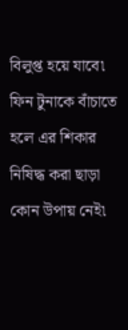বিলুপ্ত হয়ে যাবে৷ ফিন টুনাকে বাঁচাতে হলে এর শিকার নিষিদ্ধ করা ছাড়া কোন উপায় নেই৷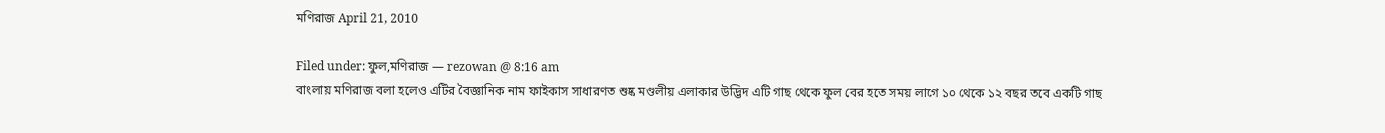মণিরাজ April 21, 2010

Filed under: ফুল,মণিরাজ — rezowan @ 8:16 am
বাংলায় মণিরাজ বলা হলেও এটির বৈজ্ঞানিক নাম ফাইকাস সাধারণত শুষ্ক মণ্ডলীয় এলাকার উদ্ভিদ এটি গাছ থেকে ফুল বের হতে সময় লাগে ১০ থেকে ১২ বছর তবে একটি গাছ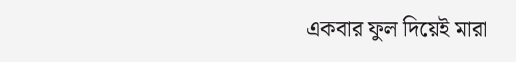একবার ফুল দিয়েই মারা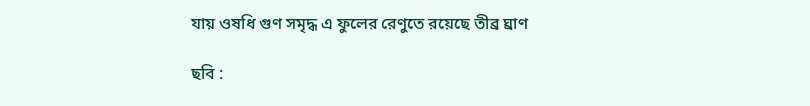যায় ওষধি গুণ সমৃদ্ধ এ ফুলের রেণুতে রয়েছে তীব্র ঘ্রাণ

ছবি :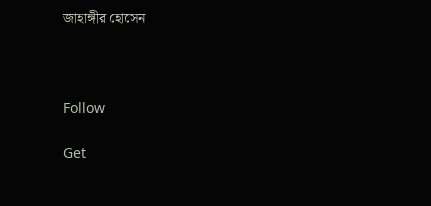জাহাঙ্গীর হোসেন



Follow

Get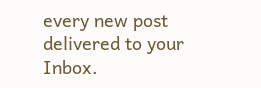every new post delivered to your Inbox.